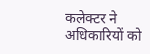कलेक्टर ने अधिकारियों को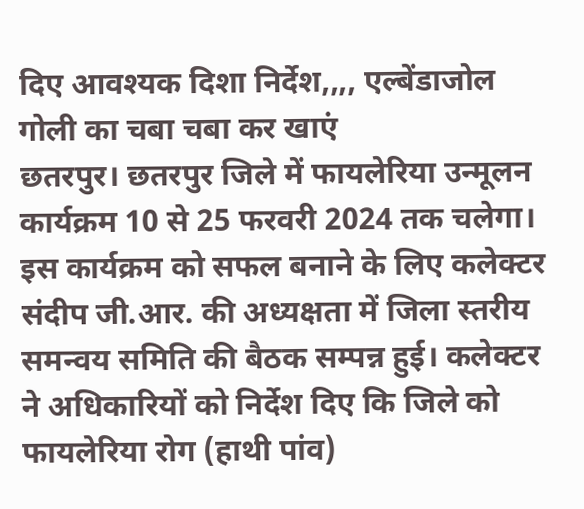दिए आवश्यक दिशा निर्देश,,,, एल्बेंडाजोल गोली का चबा चबा कर खाएं
छतरपुर। छतरपुर जिले में फायलेरिया उन्मूलन कार्यक्रम 10 से 25 फरवरी 2024 तक चलेगा। इस कार्यक्रम को सफल बनाने के लिए कलेक्टर संदीप जी.आर. की अध्यक्षता में जिला स्तरीय समन्वय समिति की बैठक सम्पन्न हुई। कलेक्टर ने अधिकारियों को निर्देश दिए कि जिले को फायलेरिया रोग (हाथी पांव)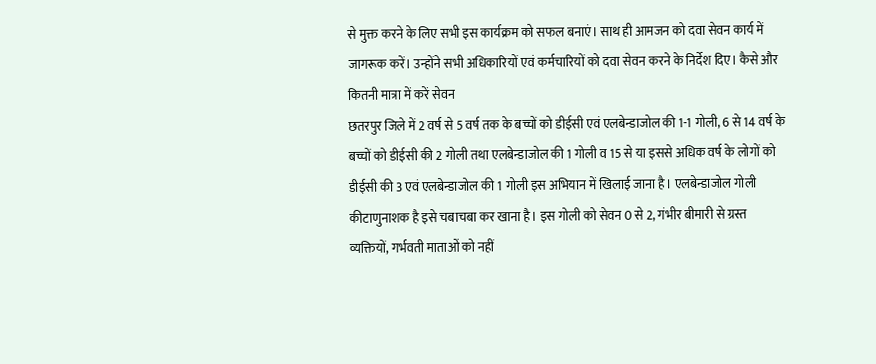से मुक्त करने के लिए सभी इस कार्यक्रम को सफल बनाएं। साथ ही आमजन को दवा सेवन कार्य में जागरूक करें। उन्होंने सभी अधिकारियों एवं कर्मचारियों को दवा सेवन करने के निर्देश दिए। कैसे और कितनी मात्रा में करें सेवन
छतरपुर जिले में 2 वर्ष से 5 वर्ष तक के बच्चों को डीईसी एवं एलबेन्डाजोल की 1-1 गोली, 6 से 14 वर्ष के बच्चों को डीईसी की 2 गोली तथा एलबेन्डाजोल की 1 गोली व 15 से या इससे अधिक वर्ष के लोगों को डीईसी की 3 एवं एलबेन्डाजोल की 1 गोली इस अभियान में खिलाई जाना है। एलबेन्डाजोल गोली कीटाणुनाशक है इसे चबाचबा कर खाना है। इस गोली को सेवन 0 से 2, गंभीर बीमारी से ग्रस्त व्यक्तियों, गर्भवती माताओं को नहीं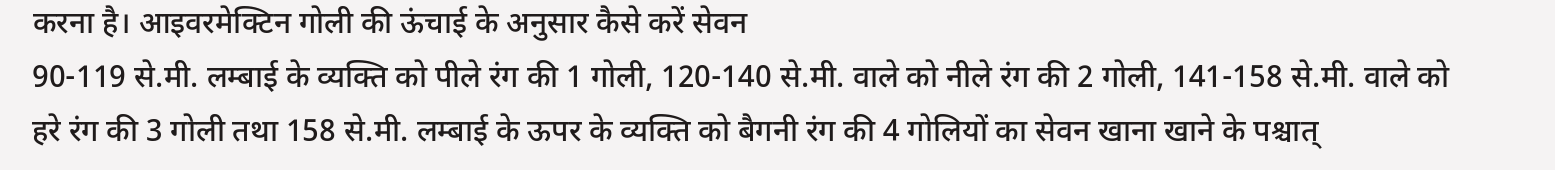करना है। आइवरमेक्टिन गोली की ऊंचाई के अनुसार कैसे करें सेवन
90-119 से.मी. लम्बाई के व्यक्ति को पीले रंग की 1 गोली, 120-140 से.मी. वाले को नीले रंग की 2 गोली, 141-158 से.मी. वाले को हरे रंग की 3 गोली तथा 158 से.मी. लम्बाई के ऊपर के व्यक्ति को बैगनी रंग की 4 गोलियों का सेवन खाना खाने के पश्चात्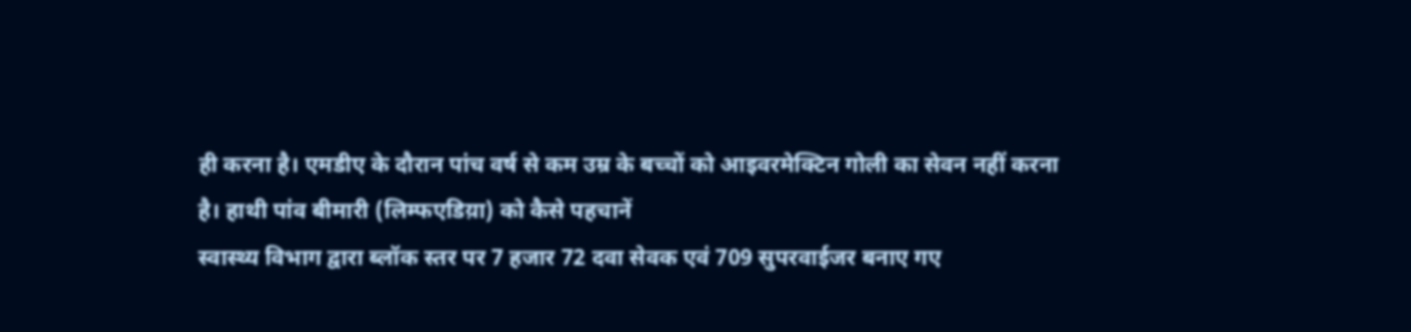ही करना है। एमडीए के दौरान पांच वर्ष से कम उम्र के बच्चों को आइवरमेक्टिन गोली का सेवन नहीं करना है। हाथी पांव बीमारी (लिम्फएडिय़ा) को कैसे पहचानें
स्वास्थ्य विभाग द्वारा ब्लॉक स्तर पर 7 हजार 72 दवा सेवक एवं 709 सुपरवाईजर बनाए गए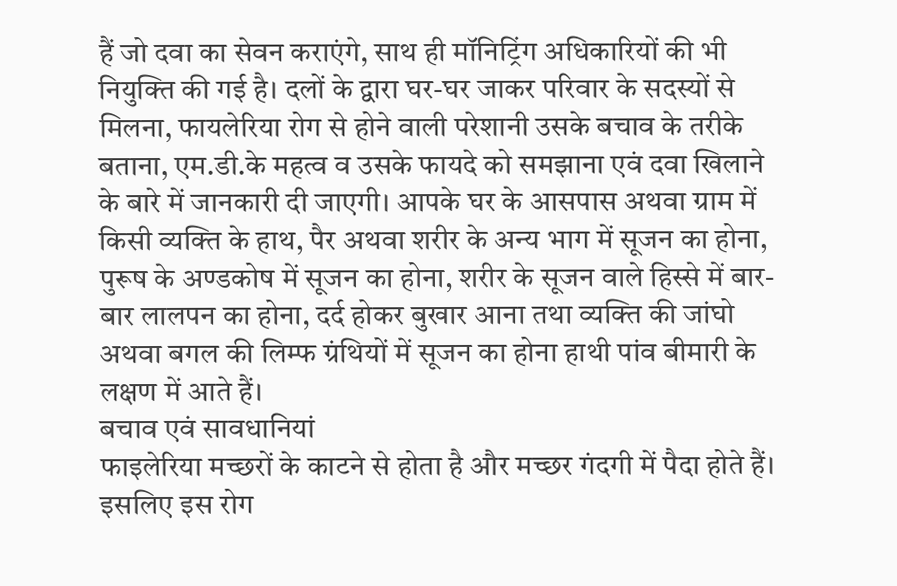हैं जो दवा का सेवन कराएंगे, साथ ही मॉनिट्रिंग अधिकारियों की भी नियुक्ति की गई है। दलों के द्वारा घर-घर जाकर परिवार के सदस्यों से मिलना, फायलेरिया रोग से होने वाली परेशानी उसके बचाव के तरीके बताना, एम.डी.के महत्व व उसके फायदे को समझाना एवं दवा खिलाने के बारे में जानकारी दी जाएगी। आपके घर के आसपास अथवा ग्राम में किसी व्यक्ति के हाथ, पैर अथवा शरीर के अन्य भाग में सूजन का होना, पुरूष के अण्डकोष में सूजन का होना, शरीर के सूजन वाले हिस्से में बार-बार लालपन का होना, दर्द होकर बुखार आना तथा व्यक्ति की जांघो अथवा बगल की लिम्फ ग्रंथियों में सूजन का होना हाथी पांव बीमारी के लक्षण में आते हैं।
बचाव एवं सावधानियां
फाइलेरिया मच्छरों के काटने से होता है और मच्छर गंदगी में पैदा होते हैं। इसलिए इस रोग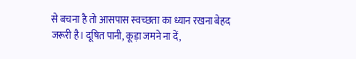से बचना है तो आसपास स्वच्छता का ध्यान रखना बेहद जरूरी है। दूषित पानी, कूड़ा जमने ना दें,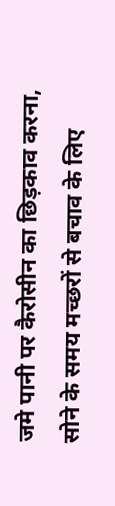जमे पानी पर कैरोसीन का छिड़काव करना, सोने के समय मच्छरों से बचाव के लिए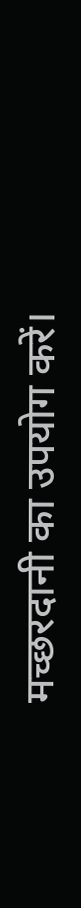मच्छरदानी का उपयोग करें।